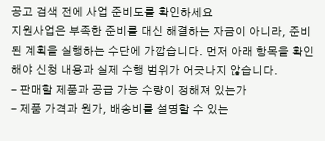공고 검색 전에 사업 준비도를 확인하세요
지원사업은 부족한 준비를 대신 해결하는 자금이 아니라, 준비된 계획을 실행하는 수단에 가깝습니다. 먼저 아래 항목을 확인해야 신청 내용과 실제 수행 범위가 어긋나지 않습니다.
- 판매할 제품과 공급 가능 수량이 정해져 있는가
- 제품 가격과 원가, 배송비를 설명할 수 있는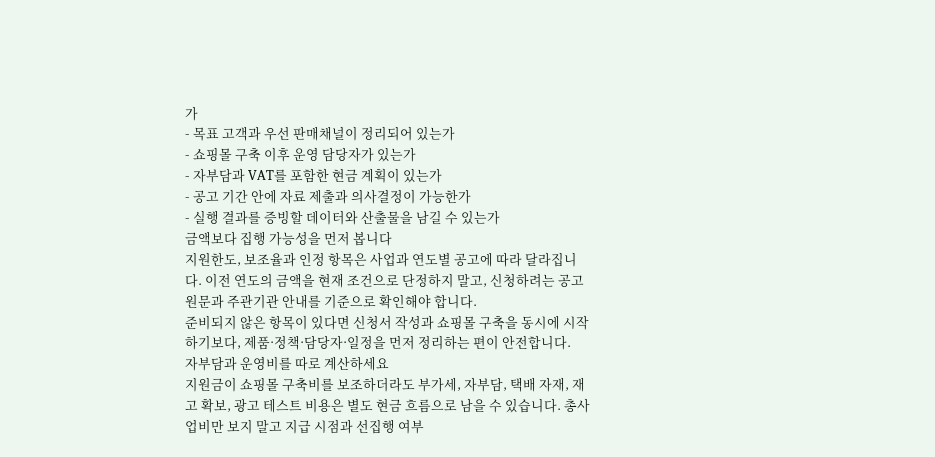가
- 목표 고객과 우선 판매채널이 정리되어 있는가
- 쇼핑몰 구축 이후 운영 담당자가 있는가
- 자부담과 VAT를 포함한 현금 계획이 있는가
- 공고 기간 안에 자료 제출과 의사결정이 가능한가
- 실행 결과를 증빙할 데이터와 산출물을 남길 수 있는가
금액보다 집행 가능성을 먼저 봅니다
지원한도, 보조율과 인정 항목은 사업과 연도별 공고에 따라 달라집니다. 이전 연도의 금액을 현재 조건으로 단정하지 말고, 신청하려는 공고 원문과 주관기관 안내를 기준으로 확인해야 합니다.
준비되지 않은 항목이 있다면 신청서 작성과 쇼핑몰 구축을 동시에 시작하기보다, 제품·정책·담당자·일정을 먼저 정리하는 편이 안전합니다.
자부담과 운영비를 따로 계산하세요
지원금이 쇼핑몰 구축비를 보조하더라도 부가세, 자부담, 택배 자재, 재고 확보, 광고 테스트 비용은 별도 현금 흐름으로 남을 수 있습니다. 총사업비만 보지 말고 지급 시점과 선집행 여부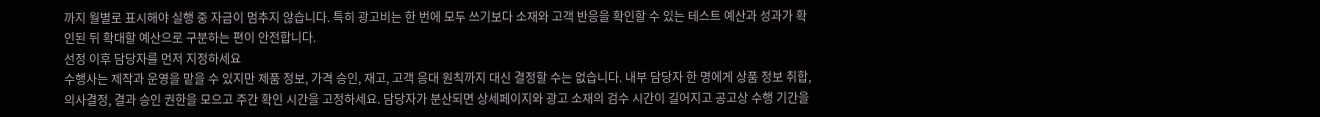까지 월별로 표시해야 실행 중 자금이 멈추지 않습니다. 특히 광고비는 한 번에 모두 쓰기보다 소재와 고객 반응을 확인할 수 있는 테스트 예산과 성과가 확인된 뒤 확대할 예산으로 구분하는 편이 안전합니다.
선정 이후 담당자를 먼저 지정하세요
수행사는 제작과 운영을 맡을 수 있지만 제품 정보, 가격 승인, 재고, 고객 응대 원칙까지 대신 결정할 수는 없습니다. 내부 담당자 한 명에게 상품 정보 취합, 의사결정, 결과 승인 권한을 모으고 주간 확인 시간을 고정하세요. 담당자가 분산되면 상세페이지와 광고 소재의 검수 시간이 길어지고 공고상 수행 기간을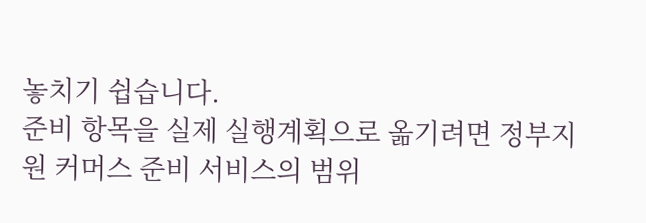놓치기 쉽습니다.
준비 항목을 실제 실행계획으로 옮기려면 정부지원 커머스 준비 서비스의 범위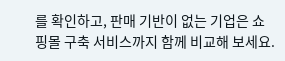를 확인하고, 판매 기반이 없는 기업은 쇼핑몰 구축 서비스까지 함께 비교해 보세요.